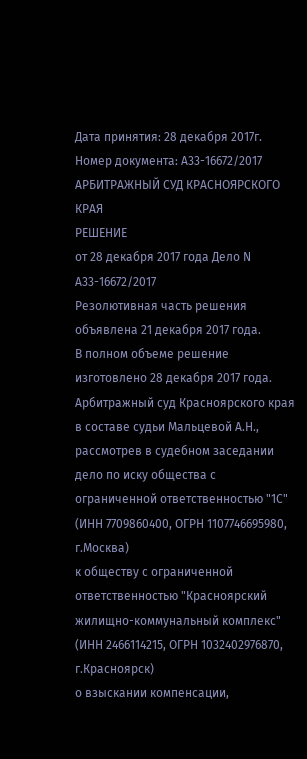Дата принятия: 28 декабря 2017г.
Номер документа: А33-16672/2017
АРБИТРАЖНЫЙ СУД КРАСНОЯРСКОГО КРАЯ
РЕШЕНИЕ
от 28 декабря 2017 года Дело N А33-16672/2017
Резолютивная часть решения объявлена 21 декабря 2017 года.
В полном объеме решение изготовлено 28 декабря 2017 года.
Арбитражный суд Красноярского края в составе судьи Мальцевой А.Н., рассмотрев в судебном заседании дело по иску общества с ограниченной ответственностью "1С" (ИНН 7709860400, ОГРН 1107746695980, г.Москва)
к обществу с ограниченной ответственностью "Красноярский жилищно-коммунальный комплекс" (ИНН 2466114215, ОГРН 1032402976870, г.Красноярск)
о взыскании компенсации,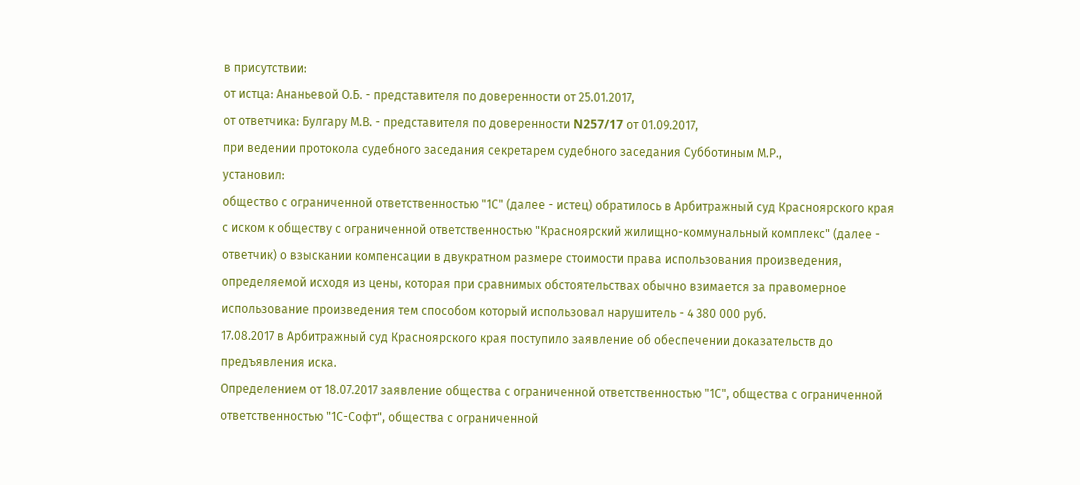в присутствии:
от истца: Ананьевой О.Б. - представителя по доверенности от 25.01.2017,
от ответчика: Булгару М.В. - представителя по доверенности N257/17 от 01.09.2017,
при ведении протокола судебного заседания секретарем судебного заседания Субботиным М.Р.,
установил:
общество с ограниченной ответственностью "1С" (далее - истец) обратилось в Арбитражный суд Красноярского края с иском к обществу с ограниченной ответственностью "Красноярский жилищно-коммунальный комплекс" (далее - ответчик) о взыскании компенсации в двукратном размере стоимости права использования произведения, определяемой исходя из цены, которая при сравнимых обстоятельствах обычно взимается за правомерное использование произведения тем способом который использовал нарушитель - 4 380 000 руб.
17.08.2017 в Арбитражный суд Красноярского края поступило заявление об обеспечении доказательств до предъявления иска.
Определением от 18.07.2017 заявление общества с ограниченной ответственностью "1С", общества с ограниченной ответственностью "1С-Софт", общества с ограниченной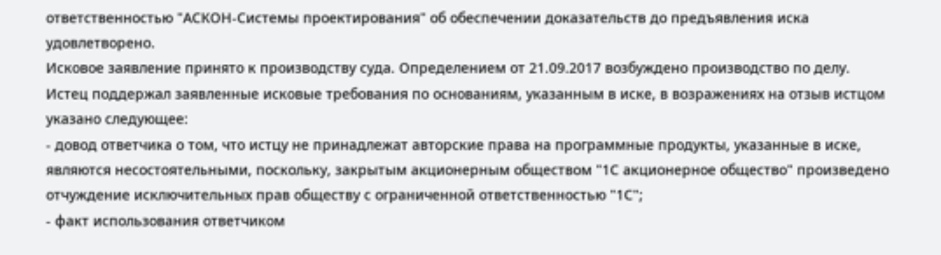ответственностью "АСКОН-Системы проектирования" об обеспечении доказательств до предъявления иска удовлетворено.
Исковое заявление принято к производству суда. Определением от 21.09.2017 возбуждено производство по делу.
Истец поддержал заявленные исковые требования по основаниям, указанным в иске, в возражениях на отзыв истцом указано следующее:
- довод ответчика о том, что истцу не принадлежат авторские права на программные продукты, указанные в иске, являются несостоятельными, поскольку, закрытым акционерным обществом "1С акционерное общество" произведено отчуждение исключительных прав обществу с ограниченной ответственностью "1С";
- факт использования ответчиком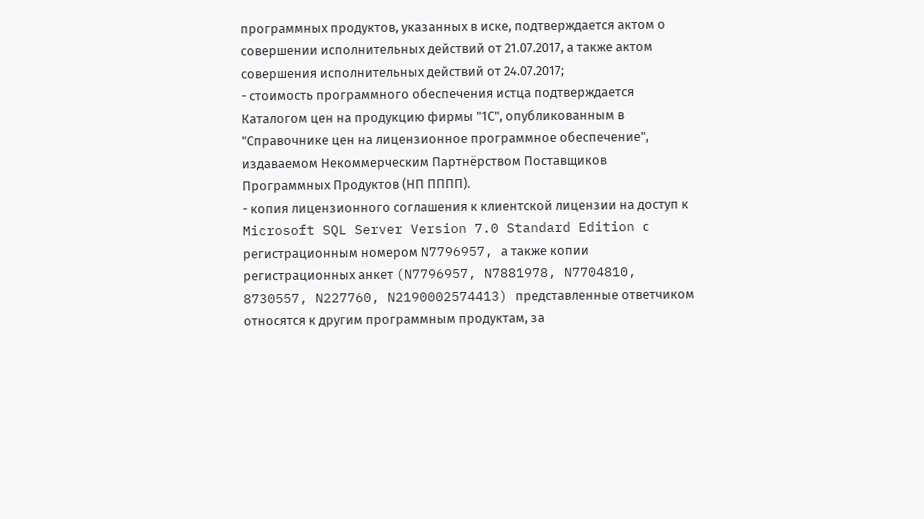программных продуктов, указанных в иске, подтверждается актом о совершении исполнительных действий от 21.07.2017, а также актом совершения исполнительных действий от 24.07.2017;
- стоимость программного обеспечения истца подтверждается Каталогом цен на продукцию фирмы "1С", опубликованным в "Справочнике цен на лицензионное программное обеспечение", издаваемом Некоммерческим Партнёрством Поставщиков Программных Продуктов (НП ПППП).
- копия лицензионного соглашения к клиентской лицензии на доступ к Microsoft SQL Server Version 7.0 Standard Edition с регистрационным номером N7796957, а также копии регистрационных анкет (N7796957, N7881978, N7704810, 8730557, N227760, N2190002574413) представленные ответчиком относятся к другим программным продуктам, за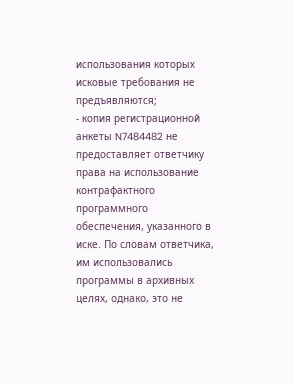использования которых исковые требования не предъявляются;
- копия регистрационной анкеты N7484482 не предоставляет ответчику права на использование контрафактного программного обеспечения, указанного в иске. По словам ответчика, им использовались программы в архивных целях, однако, это не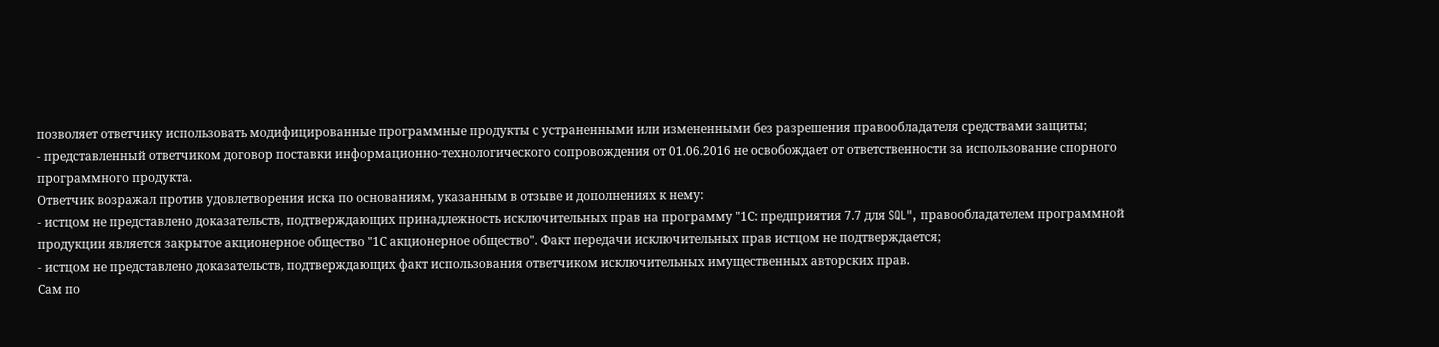позволяет ответчику использовать модифицированные программные продукты с устраненными или измененными без разрешения правообладателя средствами защиты;
- представленный ответчиком договор поставки информационно-технологического сопровождения от 01.06.2016 не освобождает от ответственности за использование спорного программного продукта.
Ответчик возражал против удовлетворения иска по основаниям, указанным в отзыве и дополнениях к нему:
- истцом не представлено доказательств, подтверждающих принадлежность исключительных прав на программу "1С: предприятия 7.7 для SQL", правообладателем программной продукции является закрытое акционерное общество "1С акционерное общество". Факт передачи исключительных прав истцом не подтверждается;
- истцом не представлено доказательств, подтверждающих факт использования ответчиком исключительных имущественных авторских прав.
Сам по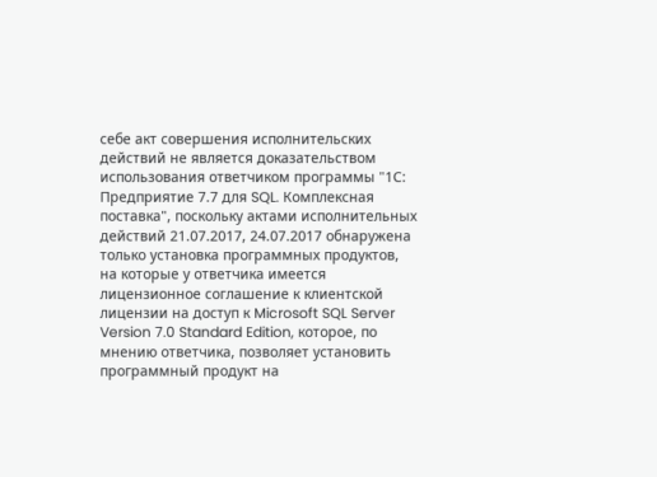себе акт совершения исполнительских действий не является доказательством использования ответчиком программы "1С: Предприятие 7.7 для SQL. Комплексная поставка", поскольку актами исполнительных действий 21.07.2017, 24.07.2017 обнаружена только установка программных продуктов, на которые у ответчика имеется лицензионное соглашение к клиентской лицензии на доступ к Microsoft SQL Server Version 7.0 Standard Edition, которое, по мнению ответчика, позволяет установить программный продукт на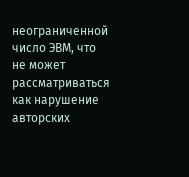неограниченной число ЭВМ, что не может рассматриваться как нарушение авторских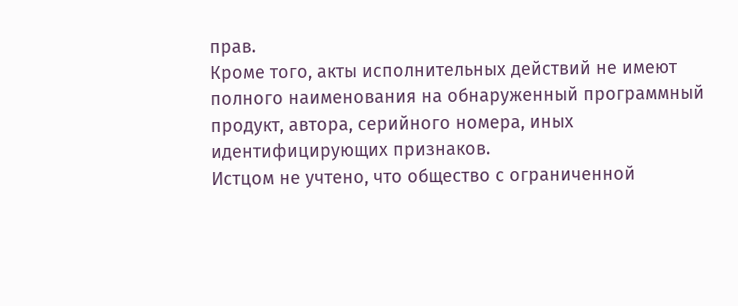прав.
Кроме того, акты исполнительных действий не имеют полного наименования на обнаруженный программный продукт, автора, серийного номера, иных идентифицирующих признаков.
Истцом не учтено, что общество с ограниченной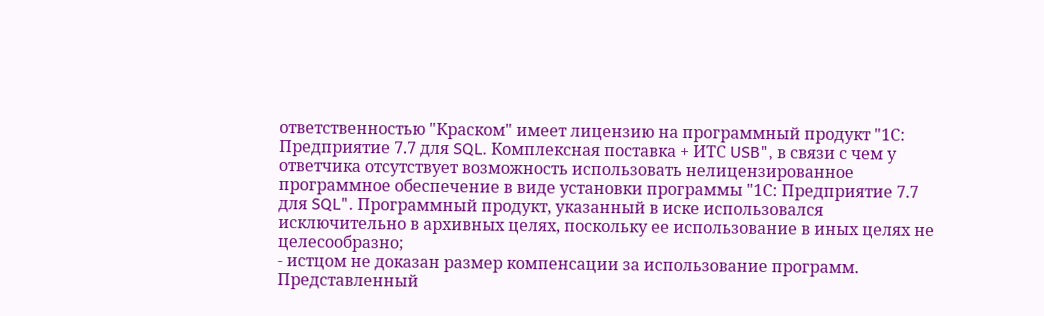ответственностью "Краском" имеет лицензию на программный продукт "1С: Предприятие 7.7 для SQL. Комплексная поставка + ИТС USB", в связи с чем у ответчика отсутствует возможность использовать нелицензированное программное обеспечение в виде установки программы "1С: Предприятие 7.7 для SQL". Программный продукт, указанный в иске использовался исключительно в архивных целях, поскольку ее использование в иных целях не целесообразно;
- истцом не доказан размер компенсации за использование программ. Представленный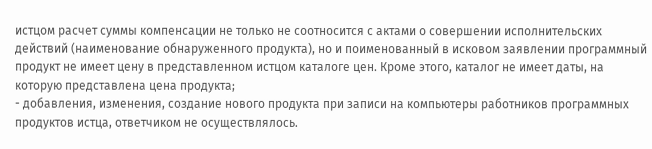истцом расчет суммы компенсации не только не соотносится с актами о совершении исполнительских действий (наименование обнаруженного продукта), но и поименованный в исковом заявлении программный продукт не имеет цену в представленном истцом каталоге цен. Кроме этого, каталог не имеет даты, на которую представлена цена продукта;
- добавления, изменения, создание нового продукта при записи на компьютеры работников программных продуктов истца, ответчиком не осуществлялось.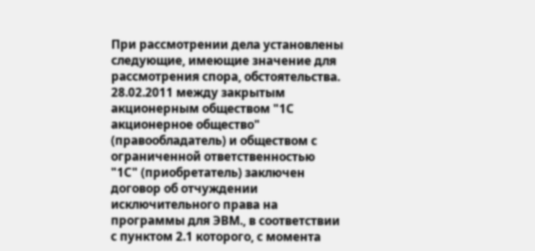При рассмотрении дела установлены следующие, имеющие значение для рассмотрения спора, обстоятельства.
28.02.2011 между закрытым акционерным обществом "1С акционерное общество" (правообладатель) и обществом с ограниченной ответственностью "1С" (приобретатель) заключен договор об отчуждении исключительного права на программы для ЭВМ., в соответствии с пунктом 2.1 которого, с момента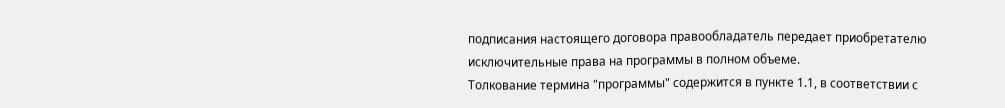подписания настоящего договора правообладатель передает приобретателю исключительные права на программы в полном объеме.
Толкование термина "программы" содержится в пункте 1.1, в соответствии с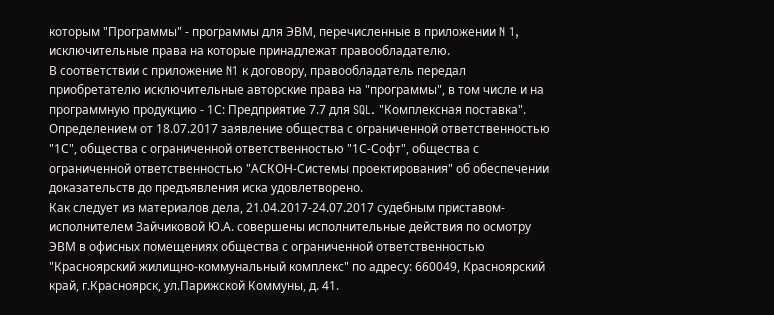которым "Программы" - программы для ЭВМ, перечисленные в приложении N 1, исключительные права на которые принадлежат правообладателю.
В соответствии с приложение N1 к договору, правообладатель передал приобретателю исключительные авторские права на "программы", в том числе и на программную продукцию - 1С: Предприятие 7.7 для SQL. "Комплексная поставка".
Определением от 18.07.2017 заявление общества с ограниченной ответственностью "1С", общества с ограниченной ответственностью "1С-Софт", общества с ограниченной ответственностью "АСКОН-Системы проектирования" об обеспечении доказательств до предъявления иска удовлетворено.
Как следует из материалов дела, 21.04.2017-24.07.2017 судебным приставом-исполнителем Зайчиковой Ю.А. совершены исполнительные действия по осмотру ЭВМ в офисных помещениях общества с ограниченной ответственностью "Красноярский жилищно-коммунальный комплекс" по адресу: 660049, Красноярский край, г.Красноярск, ул.Парижской Коммуны, д. 41.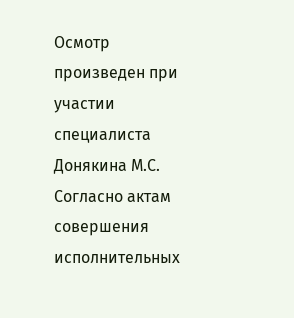Осмотр произведен при участии специалиста Донякина М.С.
Согласно актам совершения исполнительных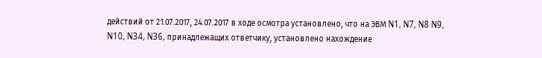действий от 21.07.2017, 24.07.2017 в ходе осмотра установлено, что на ЭВМ N1, N7, N8 N9, N10, N34, N36, принадлежащих ответчику, установлено нахождение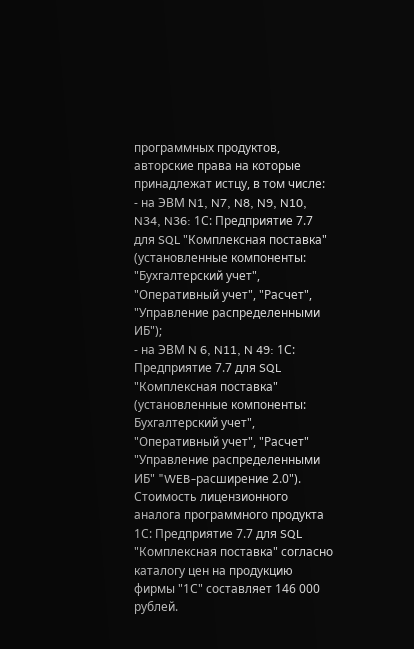программных продуктов, авторские права на которые принадлежат истцу, в том числе:
- на ЭВМ N1, N7, N8, N9, N10, N34, N36: 1С: Предприятие 7.7 для SQL "Комплексная поставка" (установленные компоненты: "Бухгалтерский учет", "Оперативный учет", "Расчет", "Управление распределенными ИБ");
- на ЭВМ N 6, N11, N 49: 1С: Предприятие 7.7 для SQL "Комплексная поставка" (установленные компоненты: Бухгалтерский учет", "Оперативный учет", "Расчет" "Управление распределенными ИБ" "WEB-расширение 2.0").
Стоимость лицензионного аналога программного продукта 1С: Предприятие 7.7 для SQL "Комплексная поставка" согласно каталогу цен на продукцию фирмы "1С" составляет 146 000 рублей.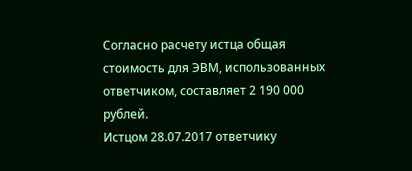Согласно расчету истца общая стоимость для ЭВМ, использованных ответчиком, составляет 2 190 000 рублей.
Истцом 28.07.2017 ответчику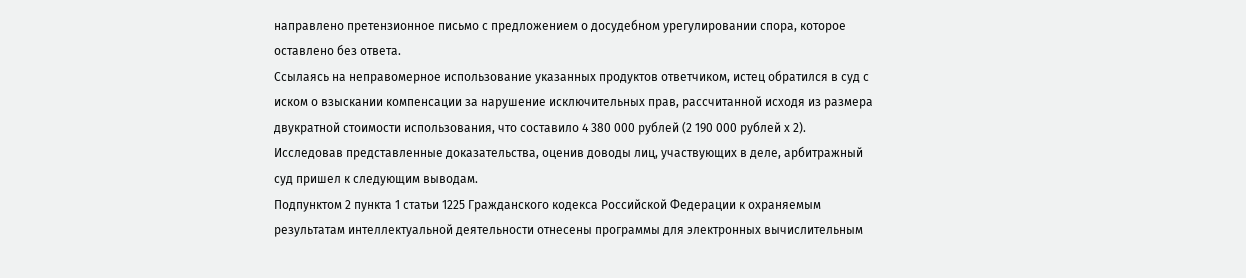направлено претензионное письмо с предложением о досудебном урегулировании спора, которое оставлено без ответа.
Ссылаясь на неправомерное использование указанных продуктов ответчиком, истец обратился в суд с иском о взыскании компенсации за нарушение исключительных прав, рассчитанной исходя из размера двукратной стоимости использования, что составило 4 380 000 рублей (2 190 000 рублей х 2).
Исследовав представленные доказательства, оценив доводы лиц, участвующих в деле, арбитражный суд пришел к следующим выводам.
Подпунктом 2 пункта 1 статьи 1225 Гражданского кодекса Российской Федерации к охраняемым результатам интеллектуальной деятельности отнесены программы для электронных вычислительным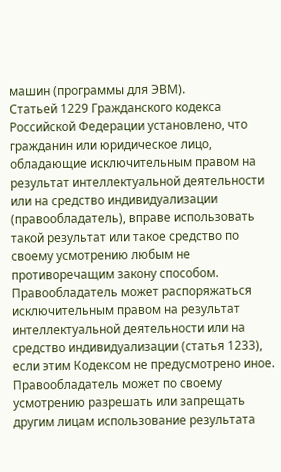машин (программы для ЭВМ).
Статьей 1229 Гражданского кодекса Российской Федерации установлено, что гражданин или юридическое лицо, обладающие исключительным правом на результат интеллектуальной деятельности или на средство индивидуализации (правообладатель), вправе использовать такой результат или такое средство по своему усмотрению любым не противоречащим закону способом. Правообладатель может распоряжаться исключительным правом на результат интеллектуальной деятельности или на средство индивидуализации (статья 1233), если этим Кодексом не предусмотрено иное. Правообладатель может по своему усмотрению разрешать или запрещать другим лицам использование результата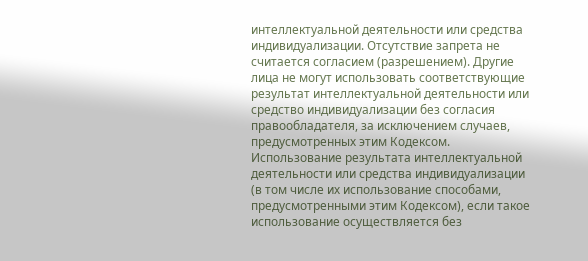интеллектуальной деятельности или средства индивидуализации. Отсутствие запрета не считается согласием (разрешением). Другие лица не могут использовать соответствующие результат интеллектуальной деятельности или средство индивидуализации без согласия правообладателя, за исключением случаев, предусмотренных этим Кодексом. Использование результата интеллектуальной деятельности или средства индивидуализации (в том числе их использование способами, предусмотренными этим Кодексом), если такое использование осуществляется без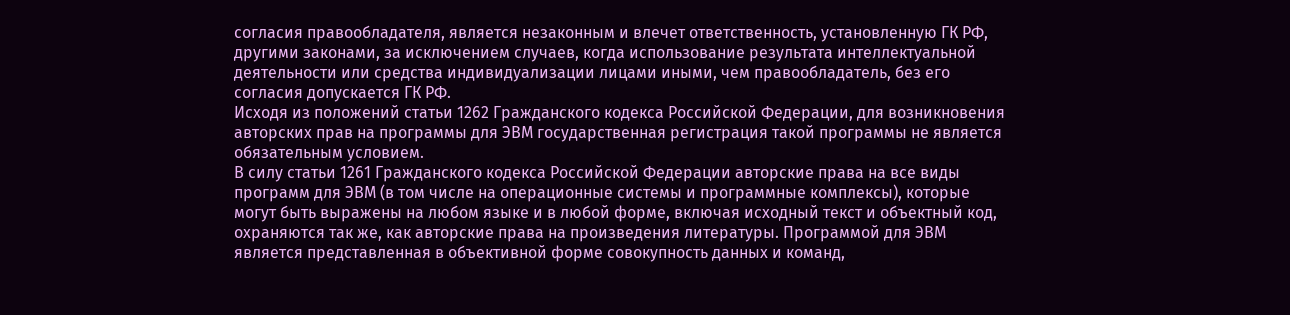согласия правообладателя, является незаконным и влечет ответственность, установленную ГК РФ, другими законами, за исключением случаев, когда использование результата интеллектуальной деятельности или средства индивидуализации лицами иными, чем правообладатель, без его согласия допускается ГК РФ.
Исходя из положений статьи 1262 Гражданского кодекса Российской Федерации, для возникновения авторских прав на программы для ЭВМ государственная регистрация такой программы не является обязательным условием.
В силу статьи 1261 Гражданского кодекса Российской Федерации авторские права на все виды программ для ЭВМ (в том числе на операционные системы и программные комплексы), которые могут быть выражены на любом языке и в любой форме, включая исходный текст и объектный код, охраняются так же, как авторские права на произведения литературы. Программой для ЭВМ является представленная в объективной форме совокупность данных и команд,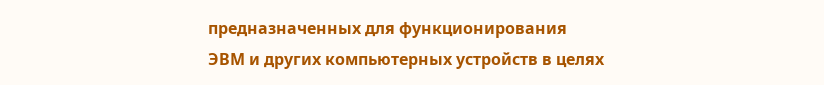предназначенных для функционирования ЭВМ и других компьютерных устройств в целях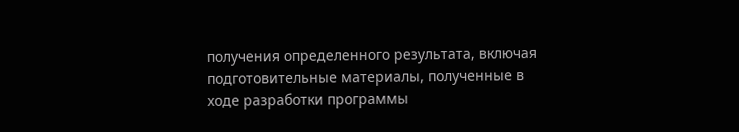получения определенного результата, включая подготовительные материалы, полученные в ходе разработки программы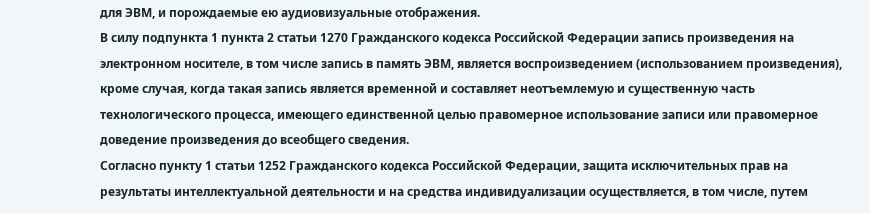для ЭВМ, и порождаемые ею аудиовизуальные отображения.
В силу подпункта 1 пункта 2 статьи 1270 Гражданского кодекса Российской Федерации запись произведения на электронном носителе, в том числе запись в память ЭВМ, является воспроизведением (использованием произведения), кроме случая, когда такая запись является временной и составляет неотъемлемую и существенную часть технологического процесса, имеющего единственной целью правомерное использование записи или правомерное доведение произведения до всеобщего сведения.
Согласно пункту 1 статьи 1252 Гражданского кодекса Российской Федерации, защита исключительных прав на результаты интеллектуальной деятельности и на средства индивидуализации осуществляется, в том числе, путем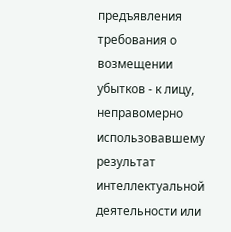предъявления требования о возмещении убытков - к лицу, неправомерно использовавшему результат интеллектуальной деятельности или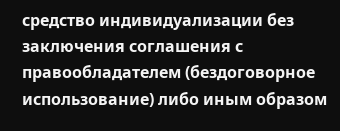средство индивидуализации без заключения соглашения с правообладателем (бездоговорное использование) либо иным образом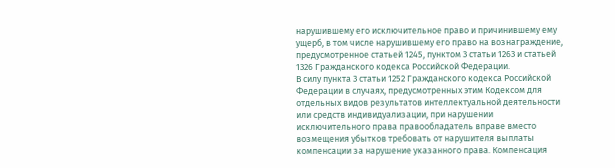нарушившему его исключительное право и причинившему ему ущерб, в том числе нарушившему его право на вознаграждение, предусмотренное статьей 1245, пунктом 3 статьи 1263 и статьей 1326 Гражданского кодекса Российской Федерации.
В силу пункта 3 статьи 1252 Гражданского кодекса Российской Федерации в случаях, предусмотренных этим Кодексом для отдельных видов результатов интеллектуальной деятельности или средств индивидуализации, при нарушении исключительного права правообладатель вправе вместо возмещения убытков требовать от нарушителя выплаты компенсации за нарушение указанного права. Компенсация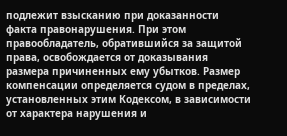подлежит взысканию при доказанности факта правонарушения. При этом правообладатель, обратившийся за защитой права, освобождается от доказывания размера причиненных ему убытков. Размер компенсации определяется судом в пределах, установленных этим Кодексом, в зависимости от характера нарушения и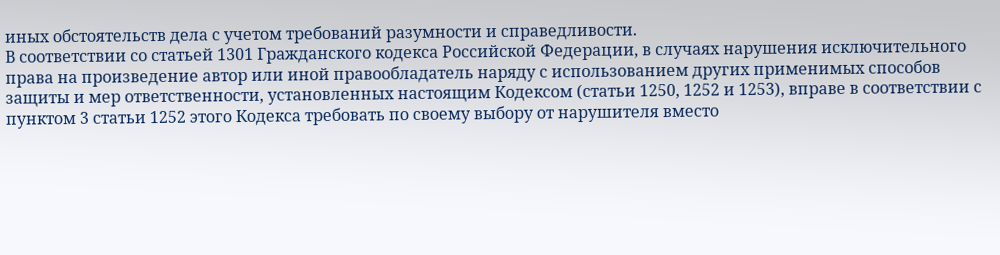иных обстоятельств дела с учетом требований разумности и справедливости.
В соответствии со статьей 1301 Гражданского кодекса Российской Федерации, в случаях нарушения исключительного права на произведение автор или иной правообладатель наряду с использованием других применимых способов защиты и мер ответственности, установленных настоящим Кодексом (статьи 1250, 1252 и 1253), вправе в соответствии с пунктом 3 статьи 1252 этого Кодекса требовать по своему выбору от нарушителя вместо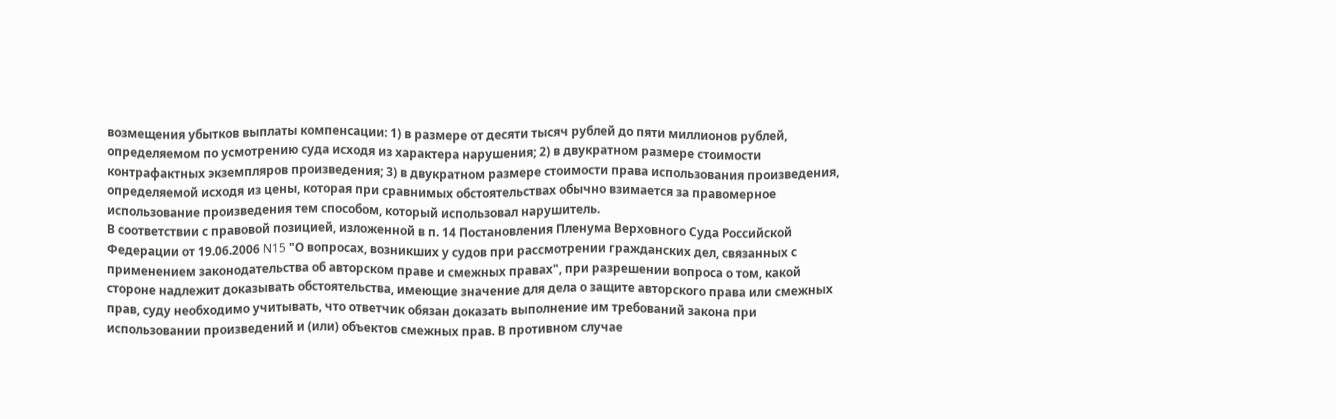возмещения убытков выплаты компенсации: 1) в размере от десяти тысяч рублей до пяти миллионов рублей, определяемом по усмотрению суда исходя из характера нарушения; 2) в двукратном размере стоимости контрафактных экземпляров произведения; 3) в двукратном размере стоимости права использования произведения, определяемой исходя из цены, которая при сравнимых обстоятельствах обычно взимается за правомерное использование произведения тем способом, который использовал нарушитель.
В соответствии с правовой позицией, изложенной в п. 14 Постановления Пленума Верховного Суда Российской Федерации от 19.06.2006 N15 "О вопросах, возникших у судов при рассмотрении гражданских дел, связанных с применением законодательства об авторском праве и смежных правах", при разрешении вопроса о том, какой стороне надлежит доказывать обстоятельства, имеющие значение для дела о защите авторского права или смежных прав, суду необходимо учитывать, что ответчик обязан доказать выполнение им требований закона при использовании произведений и (или) объектов смежных прав. В противном случае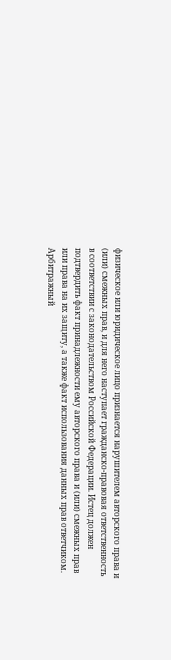физическое или юридическое лицо признается нарушителем авторского права и (или) смежных прав, и для него наступает гражданско-правовая ответственность в соответствии с законодательством Российской Федерации. Истец должен подтвердить факт принадлежности ему авторского права и (или) смежных прав или права на их защиту, а также факт использования данных прав ответчиком.
Арбитражный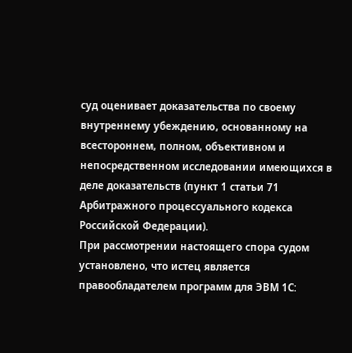суд оценивает доказательства по своему внутреннему убеждению, основанному на всестороннем, полном, объективном и непосредственном исследовании имеющихся в деле доказательств (пункт 1 статьи 71 Арбитражного процессуального кодекса Российской Федерации).
При рассмотрении настоящего спора судом установлено, что истец является правообладателем программ для ЭВМ 1С: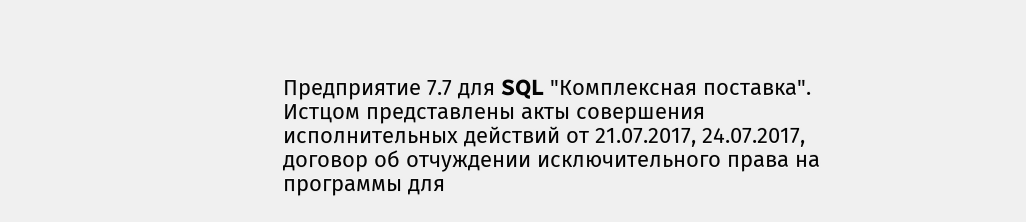Предприятие 7.7 для SQL "Комплексная поставка".
Истцом представлены акты совершения исполнительных действий от 21.07.2017, 24.07.2017, договор об отчуждении исключительного права на программы для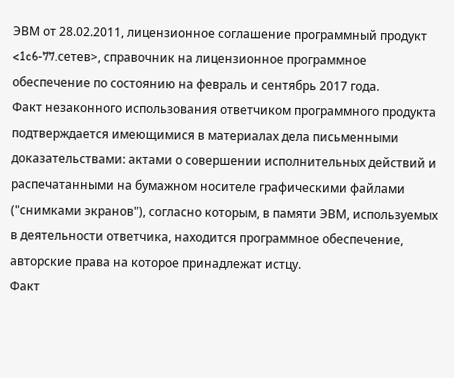ЭВМ от 28.02.2011, лицензионное соглашение программный продукт <1c6-77.сетев>, справочник на лицензионное программное обеспечение по состоянию на февраль и сентябрь 2017 года.
Факт незаконного использования ответчиком программного продукта подтверждается имеющимися в материалах дела письменными доказательствами: актами о совершении исполнительных действий и распечатанными на бумажном носителе графическими файлами ("снимками экранов"), согласно которым, в памяти ЭВМ, используемых в деятельности ответчика, находится программное обеспечение, авторские права на которое принадлежат истцу.
Факт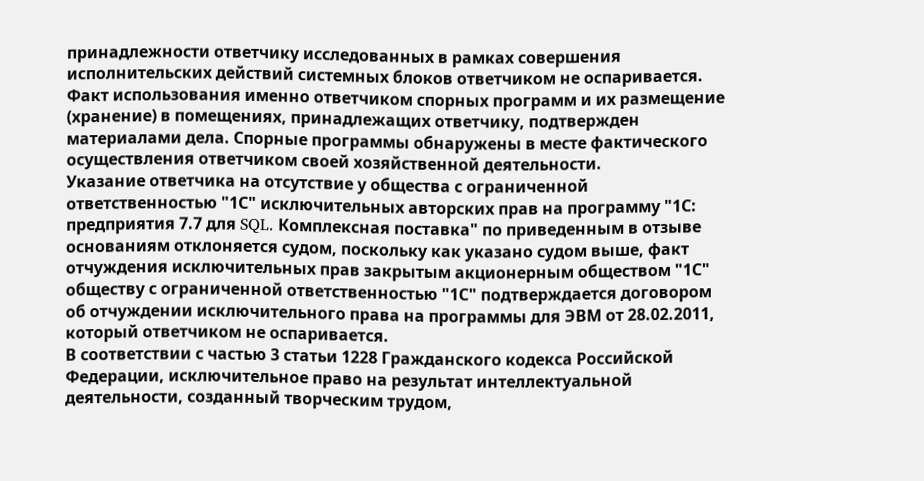принадлежности ответчику исследованных в рамках совершения исполнительских действий системных блоков ответчиком не оспаривается.
Факт использования именно ответчиком спорных программ и их размещение (хранение) в помещениях, принадлежащих ответчику, подтвержден материалами дела. Спорные программы обнаружены в месте фактического осуществления ответчиком своей хозяйственной деятельности.
Указание ответчика на отсутствие у общества с ограниченной ответственностью "1С" исключительных авторских прав на программу "1С: предприятия 7.7 для SQL. Комплексная поставка" по приведенным в отзыве основаниям отклоняется судом, поскольку как указано судом выше, факт отчуждения исключительных прав закрытым акционерным обществом "1С" обществу с ограниченной ответственностью "1С" подтверждается договором об отчуждении исключительного права на программы для ЭВМ от 28.02.2011, который ответчиком не оспаривается.
В соответствии с частью 3 статьи 1228 Гражданского кодекса Российской Федерации, исключительное право на результат интеллектуальной деятельности, созданный творческим трудом,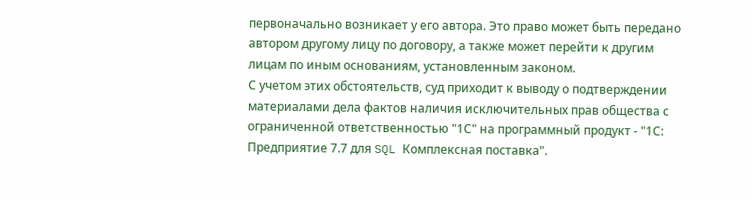первоначально возникает у его автора. Это право может быть передано автором другому лицу по договору, а также может перейти к другим лицам по иным основаниям, установленным законом.
С учетом этих обстоятельств, суд приходит к выводу о подтверждении материалами дела фактов наличия исключительных прав общества с ограниченной ответственностью "1С" на программный продукт - "1С: Предприятие 7.7 для SQL Комплексная поставка".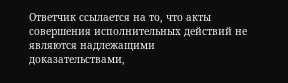Ответчик ссылается на то, что акты совершения исполнительных действий не являются надлежащими доказательствами,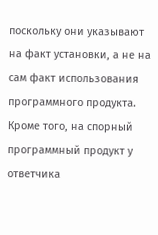поскольку они указывают на факт установки, а не на сам факт использования программного продукта. Кроме того, на спорный программный продукт у ответчика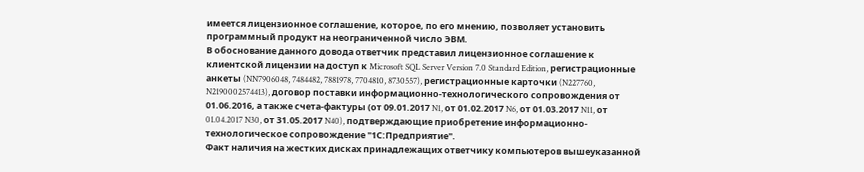имеется лицензионное соглашение, которое, по его мнению, позволяет установить программный продукт на неограниченной число ЭВМ.
В обоснование данного довода ответчик представил лицензионное соглашение к клиентской лицензии на доступ к Microsoft SQL Server Version 7.0 Standard Edition, регистрационные анкеты (NN7906048, 7484482, 7881978, 7704810, 8730557), регистрационные карточки (N227760, N2190002574413), договор поставки информационно-технологического сопровождения от 01.06.2016, а также счета-фактуры (от 09.01.2017 N1, от 01.02.2017 N6, от 01.03.2017 N11, от 01.04.2017 N30, от 31.05.2017 N40), подтверждающие приобретение информационно-технологическое сопровождение "1С:Предприятие".
Факт наличия на жестких дисках принадлежащих ответчику компьютеров вышеуказанной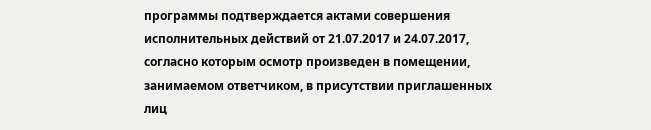программы подтверждается актами совершения исполнительных действий от 21.07.2017 и 24.07.2017, согласно которым осмотр произведен в помещении, занимаемом ответчиком, в присутствии приглашенных лиц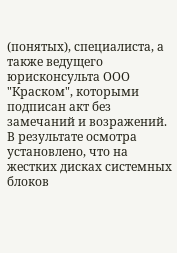(понятых), специалиста, а также ведущего юрисконсульта ООО "Краском", которыми подписан акт без замечаний и возражений.
В результате осмотра установлено, что на жестких дисках системных блоков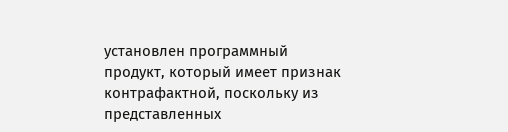установлен программный продукт, который имеет признак контрафактной, поскольку из представленных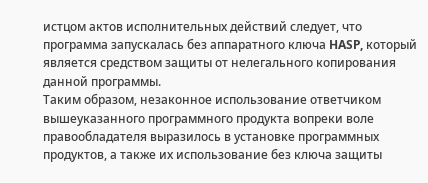истцом актов исполнительных действий следует, что программа запускалась без аппаратного ключа HASP, который является средством защиты от нелегального копирования данной программы.
Таким образом, незаконное использование ответчиком вышеуказанного программного продукта вопреки воле правообладателя выразилось в установке программных продуктов, а также их использование без ключа защиты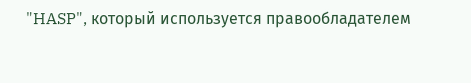"HASP", который используется правообладателем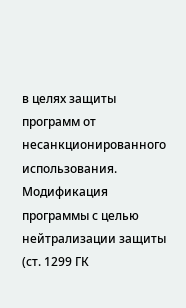в целях защиты программ от несанкционированного использования. Модификация программы с целью нейтрализации защиты (ст. 1299 ГК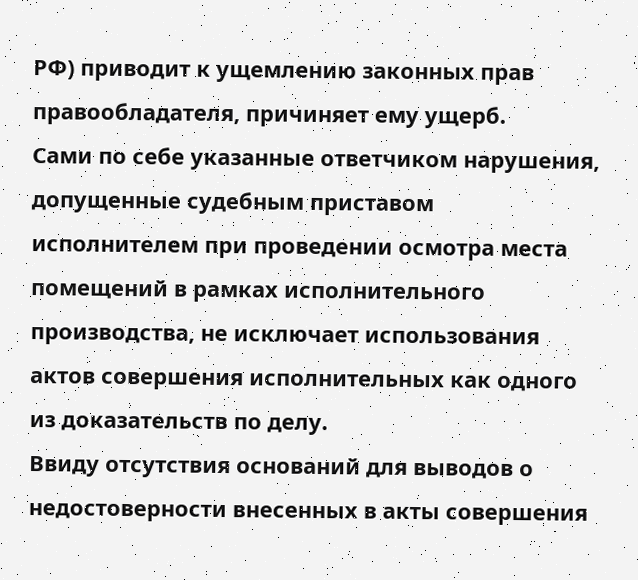РФ) приводит к ущемлению законных прав правообладателя, причиняет ему ущерб.
Сами по себе указанные ответчиком нарушения, допущенные судебным приставом исполнителем при проведении осмотра места помещений в рамках исполнительного производства, не исключает использования актов совершения исполнительных как одного из доказательств по делу.
Ввиду отсутствия оснований для выводов о недостоверности внесенных в акты совершения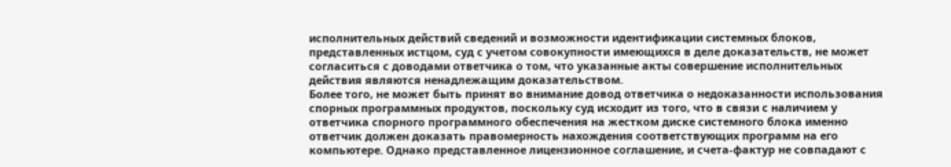исполнительных действий сведений и возможности идентификации системных блоков, представленных истцом, суд с учетом совокупности имеющихся в деле доказательств, не может согласиться с доводами ответчика о том, что указанные акты совершение исполнительных действия являются ненадлежащим доказательством.
Более того, не может быть принят во внимание довод ответчика о недоказанности использования спорных программных продуктов, поскольку суд исходит из того, что в связи с наличием у ответчика спорного программного обеспечения на жестком диске системного блока именно ответчик должен доказать правомерность нахождения соответствующих программ на его компьютере. Однако представленное лицензионное соглашение, и счета-фактур не совпадают с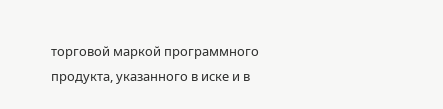торговой маркой программного продукта, указанного в иске и в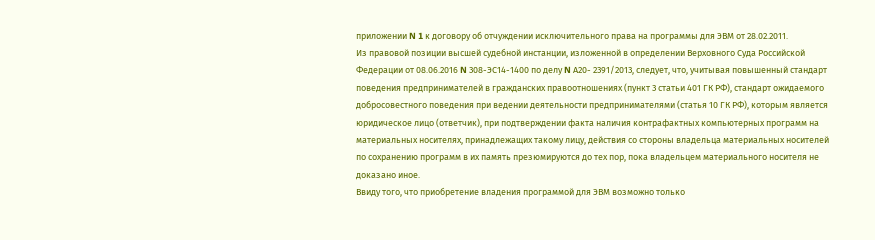приложении N 1 к договору об отчуждении исключительного права на программы для ЭВМ от 28.02.2011.
Из правовой позиции высшей судебной инстанции, изложенной в определении Верховного Суда Российской Федерации от 08.06.2016 N 308-ЭС14-1400 по делу N А20- 2391/2013, следует, что, учитывая повышенный стандарт поведения предпринимателей в гражданских правоотношениях (пункт 3 статьи 401 ГК РФ), стандарт ожидаемого добросовестного поведения при ведении деятельности предпринимателями (статья 10 ГК РФ), которым является юридическое лицо (ответчик), при подтверждении факта наличия контрафактных компьютерных программ на материальных носителях, принадлежащих такому лицу, действия со стороны владельца материальных носителей по сохранению программ в их память презюмируются до тех пор, пока владельцем материального носителя не доказано иное.
Ввиду того, что приобретение владения программой для ЭВМ возможно только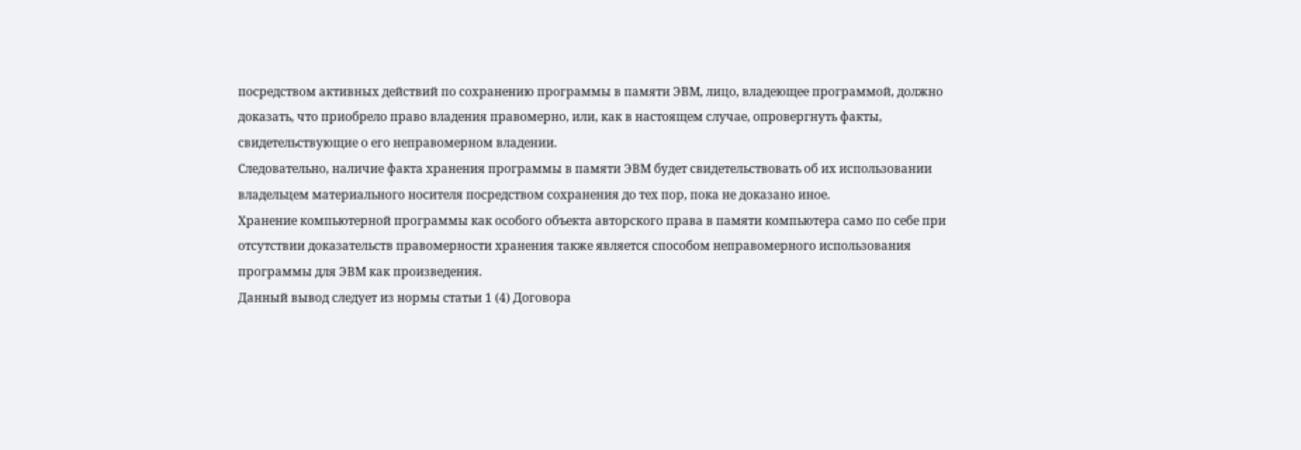посредством активных действий по сохранению программы в памяти ЭВМ, лицо, владеющее программой, должно доказать, что приобрело право владения правомерно, или, как в настоящем случае, опровергнуть факты, свидетельствующие о его неправомерном владении.
Следовательно, наличие факта хранения программы в памяти ЭВМ будет свидетельствовать об их использовании владельцем материального носителя посредством сохранения до тех пор, пока не доказано иное.
Хранение компьютерной программы как особого объекта авторского права в памяти компьютера само по себе при отсутствии доказательств правомерности хранения также является способом неправомерного использования программы для ЭВМ как произведения.
Данный вывод следует из нормы статьи 1 (4) Договора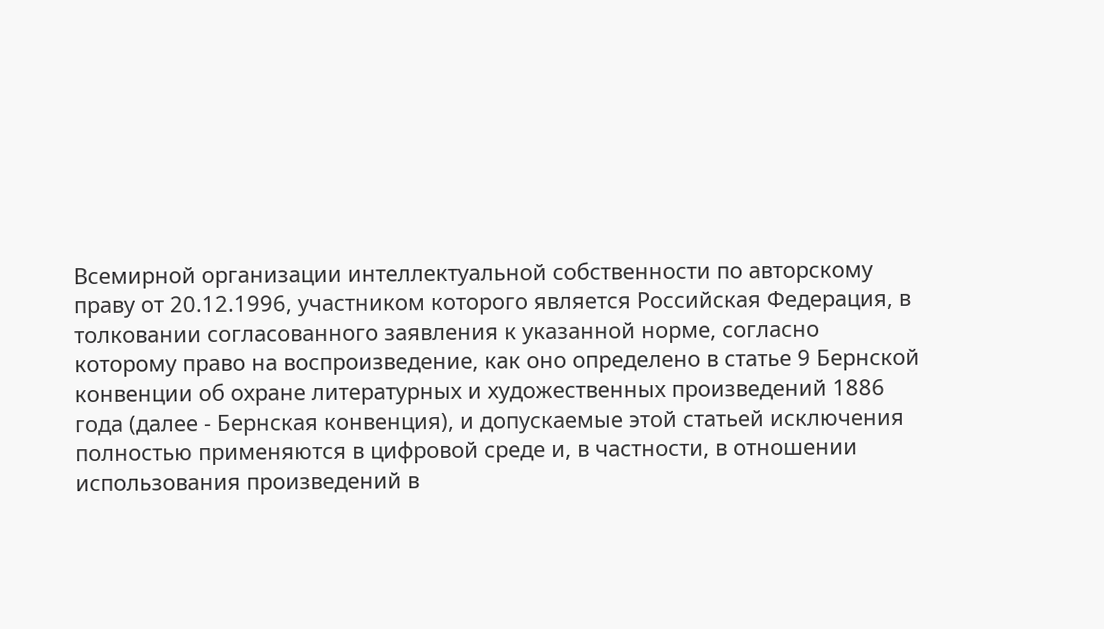Всемирной организации интеллектуальной собственности по авторскому праву от 20.12.1996, участником которого является Российская Федерация, в толковании согласованного заявления к указанной норме, согласно которому право на воспроизведение, как оно определено в статье 9 Бернской конвенции об охране литературных и художественных произведений 1886 года (далее - Бернская конвенция), и допускаемые этой статьей исключения полностью применяются в цифровой среде и, в частности, в отношении использования произведений в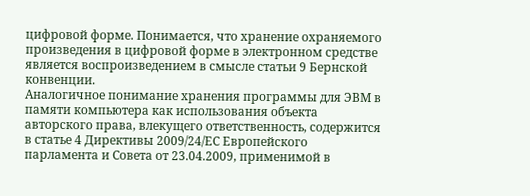цифровой форме. Понимается, что хранение охраняемого произведения в цифровой форме в электронном средстве является воспроизведением в смысле статьи 9 Бернской конвенции.
Аналогичное понимание хранения программы для ЭВМ в памяти компьютера как использования объекта авторского права, влекущего ответственность, содержится в статье 4 Директивы 2009/24/ЕС Европейского парламента и Совета от 23.04.2009, применимой в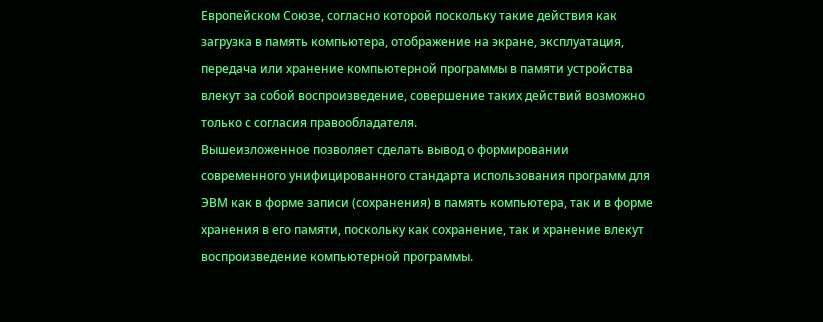Европейском Союзе, согласно которой поскольку такие действия как загрузка в память компьютера, отображение на экране, эксплуатация, передача или хранение компьютерной программы в памяти устройства влекут за собой воспроизведение, совершение таких действий возможно только с согласия правообладателя.
Вышеизложенное позволяет сделать вывод о формировании современного унифицированного стандарта использования программ для ЭВМ как в форме записи (сохранения) в память компьютера, так и в форме хранения в его памяти, поскольку как сохранение, так и хранение влекут воспроизведение компьютерной программы.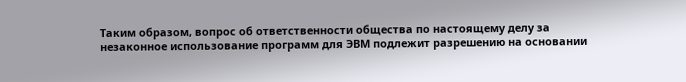Таким образом, вопрос об ответственности общества по настоящему делу за незаконное использование программ для ЭВМ подлежит разрешению на основании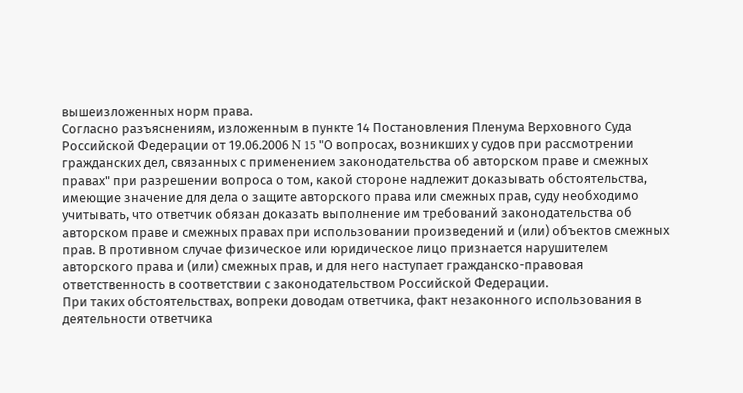вышеизложенных норм права.
Согласно разъяснениям, изложенным в пункте 14 Постановления Пленума Верховного Суда Российской Федерации от 19.06.2006 N 15 "О вопросах, возникших у судов при рассмотрении гражданских дел, связанных с применением законодательства об авторском праве и смежных правах" при разрешении вопроса о том, какой стороне надлежит доказывать обстоятельства, имеющие значение для дела о защите авторского права или смежных прав, суду необходимо учитывать, что ответчик обязан доказать выполнение им требований законодательства об авторском праве и смежных правах при использовании произведений и (или) объектов смежных прав. В противном случае физическое или юридическое лицо признается нарушителем авторского права и (или) смежных прав, и для него наступает гражданско-правовая ответственность в соответствии с законодательством Российской Федерации.
При таких обстоятельствах, вопреки доводам ответчика, факт незаконного использования в деятельности ответчика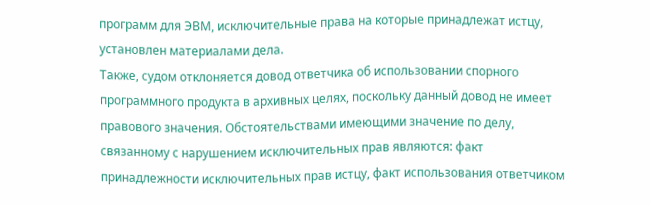программ для ЭВМ, исключительные права на которые принадлежат истцу, установлен материалами дела.
Также, судом отклоняется довод ответчика об использовании спорного программного продукта в архивных целях, поскольку данный довод не имеет правового значения. Обстоятельствами имеющими значение по делу, связанному с нарушением исключительных прав являются: факт принадлежности исключительных прав истцу, факт использования ответчиком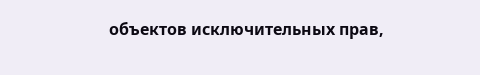объектов исключительных прав,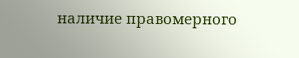наличие правомерного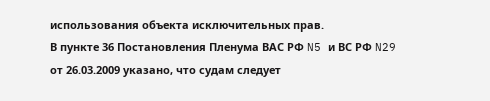использования объекта исключительных прав.
В пункте 36 Постановления Пленума ВАС РФ N5 и ВС РФ N29 от 26.03.2009 указано, что судам следует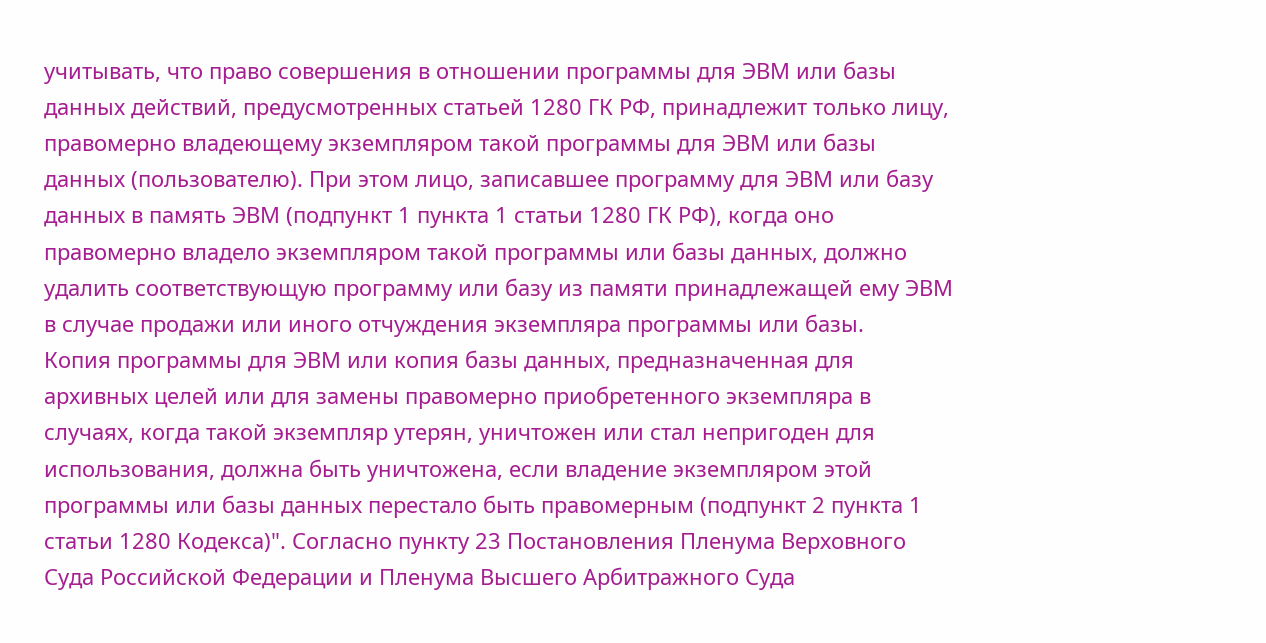учитывать, что право совершения в отношении программы для ЭВМ или базы данных действий, предусмотренных статьей 1280 ГК РФ, принадлежит только лицу, правомерно владеющему экземпляром такой программы для ЭВМ или базы данных (пользователю). При этом лицо, записавшее программу для ЭВМ или базу данных в память ЭВМ (подпункт 1 пункта 1 статьи 1280 ГК РФ), когда оно правомерно владело экземпляром такой программы или базы данных, должно удалить соответствующую программу или базу из памяти принадлежащей ему ЭВМ в случае продажи или иного отчуждения экземпляра программы или базы.
Копия программы для ЭВМ или копия базы данных, предназначенная для архивных целей или для замены правомерно приобретенного экземпляра в случаях, когда такой экземпляр утерян, уничтожен или стал непригоден для использования, должна быть уничтожена, если владение экземпляром этой программы или базы данных перестало быть правомерным (подпункт 2 пункта 1 статьи 1280 Кодекса)". Согласно пункту 23 Постановления Пленума Верховного Суда Российской Федерации и Пленума Высшего Арбитражного Суда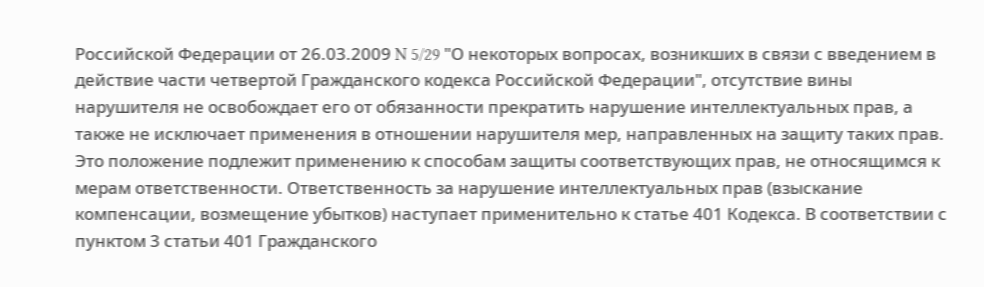Российской Федерации от 26.03.2009 N 5/29 "О некоторых вопросах, возникших в связи с введением в действие части четвертой Гражданского кодекса Российской Федерации", отсутствие вины нарушителя не освобождает его от обязанности прекратить нарушение интеллектуальных прав, а также не исключает применения в отношении нарушителя мер, направленных на защиту таких прав.
Это положение подлежит применению к способам защиты соответствующих прав, не относящимся к мерам ответственности. Ответственность за нарушение интеллектуальных прав (взыскание компенсации, возмещение убытков) наступает применительно к статье 401 Кодекса. В соответствии с пунктом 3 статьи 401 Гражданского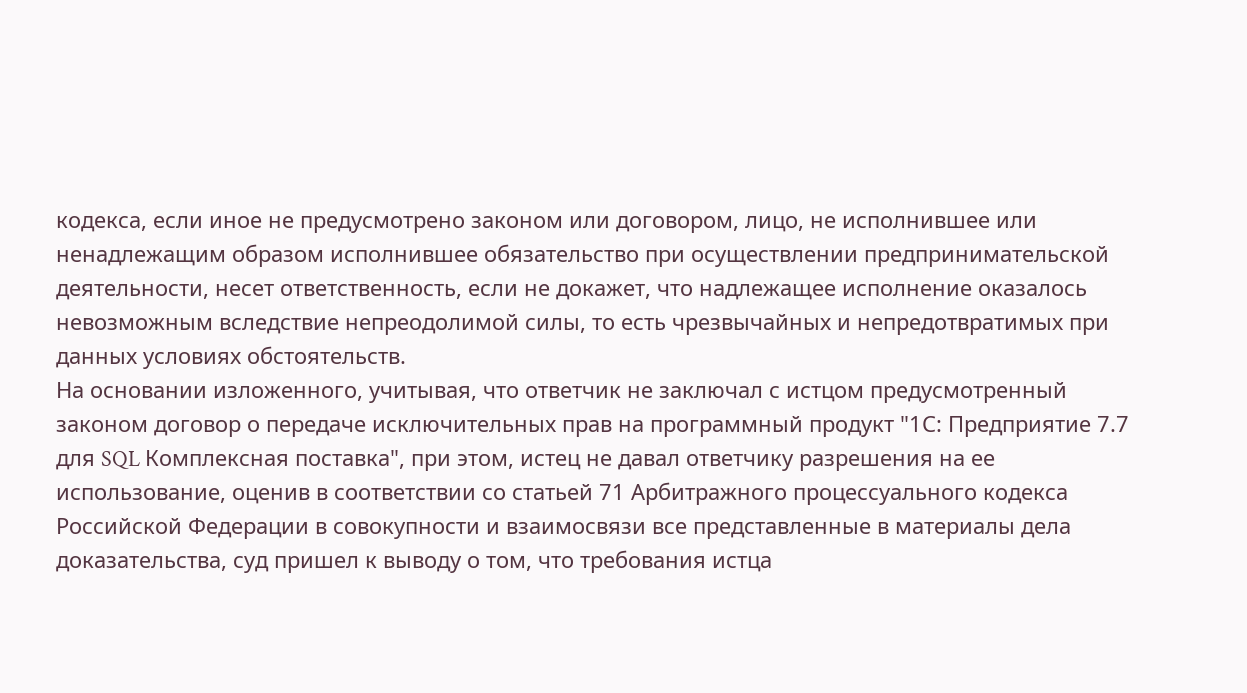кодекса, если иное не предусмотрено законом или договором, лицо, не исполнившее или ненадлежащим образом исполнившее обязательство при осуществлении предпринимательской деятельности, несет ответственность, если не докажет, что надлежащее исполнение оказалось невозможным вследствие непреодолимой силы, то есть чрезвычайных и непредотвратимых при данных условиях обстоятельств.
На основании изложенного, учитывая, что ответчик не заключал с истцом предусмотренный законом договор о передаче исключительных прав на программный продукт "1С: Предприятие 7.7 для SQL Комплексная поставка", при этом, истец не давал ответчику разрешения на ее использование, оценив в соответствии со статьей 71 Арбитражного процессуального кодекса Российской Федерации в совокупности и взаимосвязи все представленные в материалы дела доказательства, суд пришел к выводу о том, что требования истца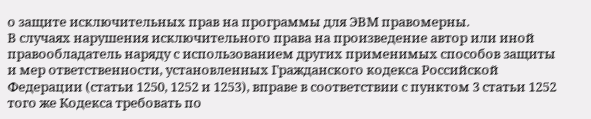о защите исключительных прав на программы для ЭВМ правомерны.
В случаях нарушения исключительного права на произведение автор или иной правообладатель наряду с использованием других применимых способов защиты и мер ответственности, установленных Гражданского кодекса Российской Федерации (статьи 1250, 1252 и 1253), вправе в соответствии с пунктом 3 статьи 1252 того же Кодекса требовать по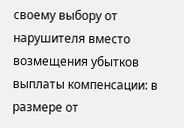своему выбору от нарушителя вместо возмещения убытков выплаты компенсации: в размере от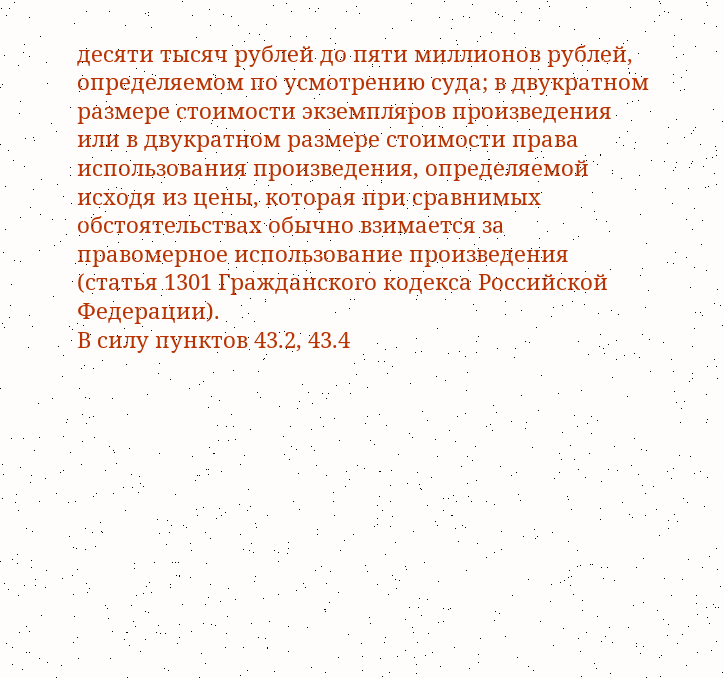десяти тысяч рублей до пяти миллионов рублей, определяемом по усмотрению суда; в двукратном размере стоимости экземпляров произведения или в двукратном размере стоимости права использования произведения, определяемой исходя из цены, которая при сравнимых обстоятельствах обычно взимается за правомерное использование произведения (статья 1301 Гражданского кодекса Российской Федерации).
В силу пунктов 43.2, 43.4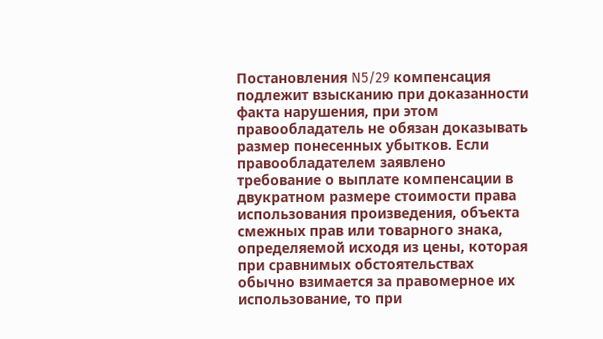Постановления N5/29 компенсация подлежит взысканию при доказанности факта нарушения, при этом правообладатель не обязан доказывать размер понесенных убытков. Если правообладателем заявлено требование о выплате компенсации в двукратном размере стоимости права использования произведения, объекта смежных прав или товарного знака, определяемой исходя из цены, которая при сравнимых обстоятельствах обычно взимается за правомерное их использование, то при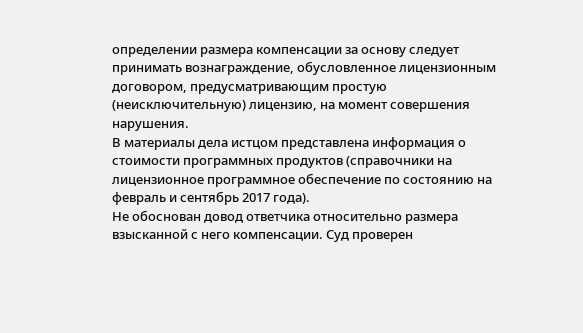определении размера компенсации за основу следует принимать вознаграждение, обусловленное лицензионным договором, предусматривающим простую (неисключительную) лицензию, на момент совершения нарушения.
В материалы дела истцом представлена информация о стоимости программных продуктов (справочники на лицензионное программное обеспечение по состоянию на февраль и сентябрь 2017 года).
Не обоснован довод ответчика относительно размера взысканной с него компенсации. Суд проверен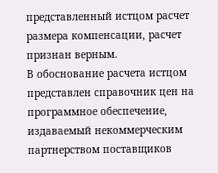представленный истцом расчет размера компенсации, расчет признан верным.
В обоснование расчета истцом представлен справочник цен на программное обеспечение, издаваемый некоммерческим партнерством поставщиков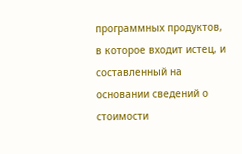программных продуктов, в которое входит истец, и составленный на основании сведений о стоимости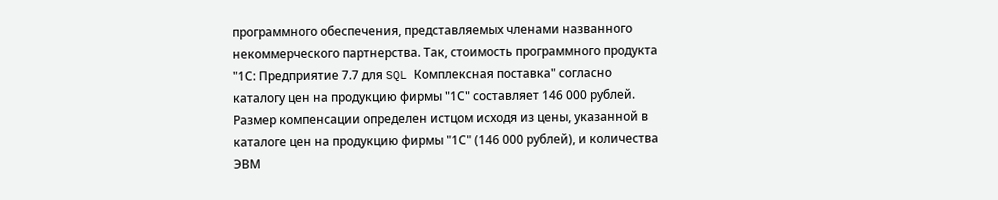программного обеспечения, представляемых членами названного некоммерческого партнерства. Так, стоимость программного продукта "1С: Предприятие 7.7 для SQL Комплексная поставка" согласно каталогу цен на продукцию фирмы "1С" составляет 146 000 рублей.
Размер компенсации определен истцом исходя из цены, указанной в каталоге цен на продукцию фирмы "1С" (146 000 рублей), и количества ЭВМ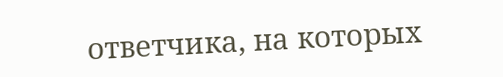ответчика, на которых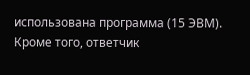использована программа (15 ЭВМ).
Кроме того, ответчик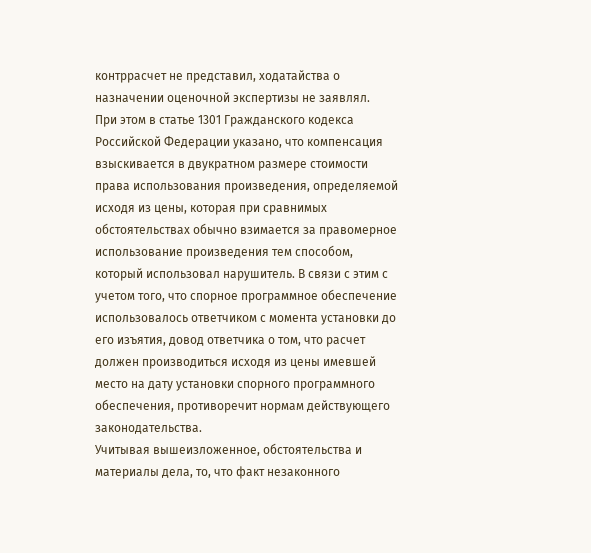контррасчет не представил, ходатайства о назначении оценочной экспертизы не заявлял.
При этом в статье 1301 Гражданского кодекса Российской Федерации указано, что компенсация взыскивается в двукратном размере стоимости права использования произведения, определяемой исходя из цены, которая при сравнимых обстоятельствах обычно взимается за правомерное использование произведения тем способом, который использовал нарушитель. В связи с этим с учетом того, что спорное программное обеспечение использовалось ответчиком с момента установки до его изъятия, довод ответчика о том, что расчет должен производиться исходя из цены имевшей место на дату установки спорного программного обеспечения, противоречит нормам действующего законодательства.
Учитывая вышеизложенное, обстоятельства и материалы дела, то, что факт незаконного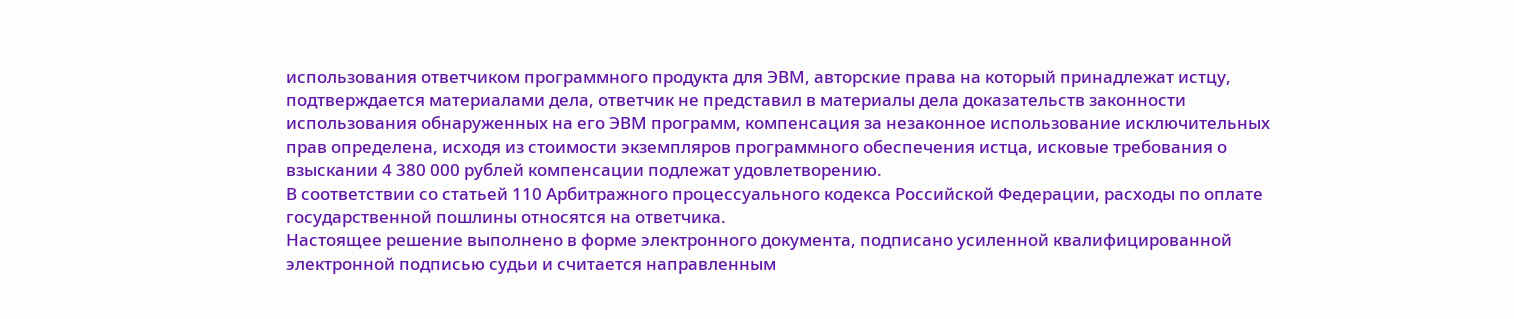использования ответчиком программного продукта для ЭВМ, авторские права на который принадлежат истцу, подтверждается материалами дела, ответчик не представил в материалы дела доказательств законности использования обнаруженных на его ЭВМ программ, компенсация за незаконное использование исключительных прав определена, исходя из стоимости экземпляров программного обеспечения истца, исковые требования о взыскании 4 380 000 рублей компенсации подлежат удовлетворению.
В соответствии со статьей 110 Арбитражного процессуального кодекса Российской Федерации, расходы по оплате государственной пошлины относятся на ответчика.
Настоящее решение выполнено в форме электронного документа, подписано усиленной квалифицированной электронной подписью судьи и считается направленным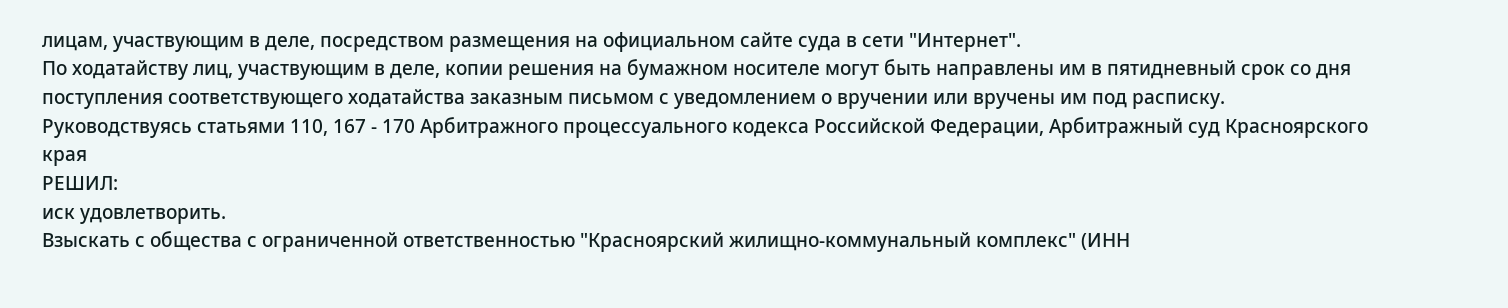лицам, участвующим в деле, посредством размещения на официальном сайте суда в сети "Интернет".
По ходатайству лиц, участвующим в деле, копии решения на бумажном носителе могут быть направлены им в пятидневный срок со дня поступления соответствующего ходатайства заказным письмом с уведомлением о вручении или вручены им под расписку.
Руководствуясь статьями 110, 167 - 170 Арбитражного процессуального кодекса Российской Федерации, Арбитражный суд Красноярского края
РЕШИЛ:
иск удовлетворить.
Взыскать с общества с ограниченной ответственностью "Красноярский жилищно-коммунальный комплекс" (ИНН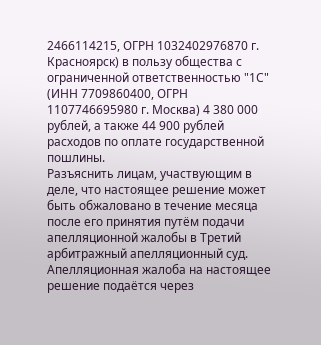2466114215, ОГРН 1032402976870 г. Красноярск) в пользу общества с ограниченной ответственностью "1С" (ИНН 7709860400, ОГРН 1107746695980 г. Москва) 4 380 000 рублей, а также 44 900 рублей расходов по оплате государственной пошлины.
Разъяснить лицам, участвующим в деле, что настоящее решение может быть обжаловано в течение месяца после его принятия путём подачи апелляционной жалобы в Третий арбитражный апелляционный суд.
Апелляционная жалоба на настоящее решение подаётся через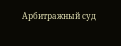Арбитражный суд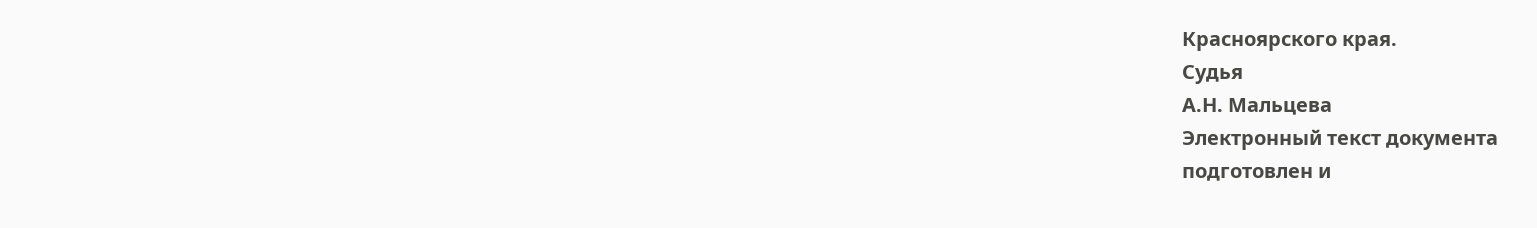Красноярского края.
Судья
А.Н. Мальцева
Электронный текст документа
подготовлен и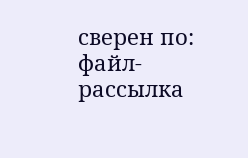сверен по:
файл-рассылка